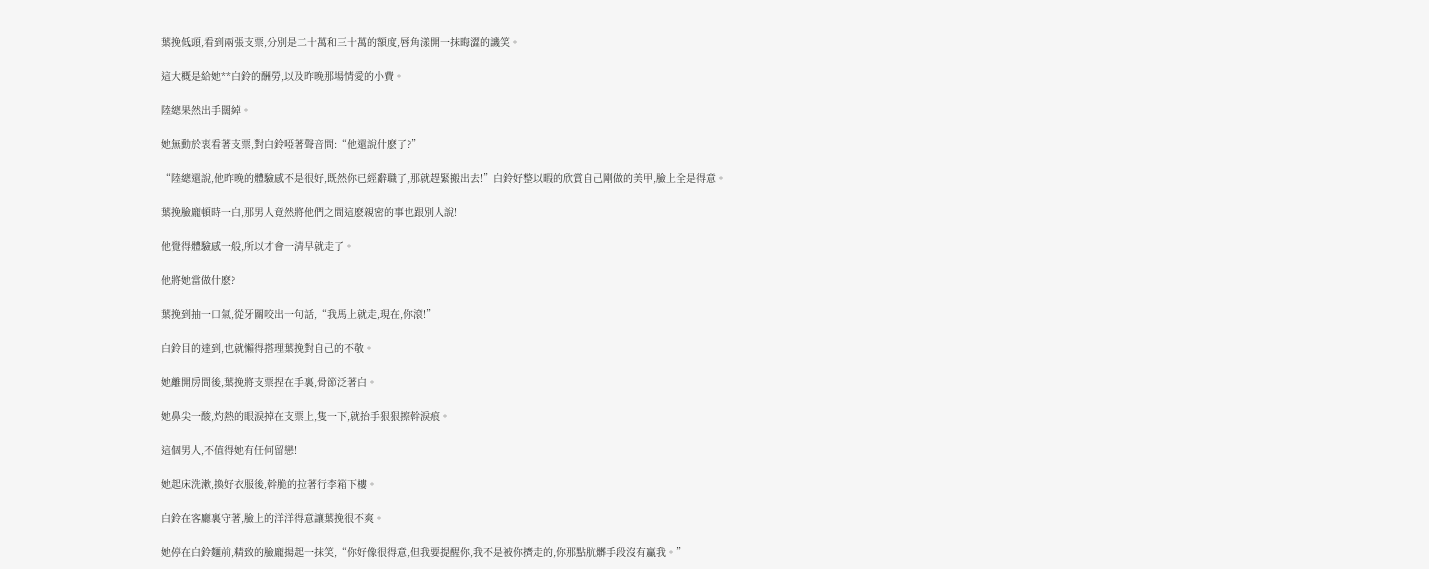葉挽低頭,看到兩張支票,分別是二十萬和三十萬的額度,唇角漾開一抹晦澀的譏笑。

這大概是給她**白鈴的酬勞,以及昨晚那場情愛的小費。

陸總果然出手闊綽。

她無動於衷看著支票,對白鈴啞著聲音問:“他還說什麽了?”

“陸總還說,他昨晚的體驗感不是很好,既然你已經辭職了,那就趕緊搬出去!”白鈴好整以暇的欣賞自己剛做的美甲,臉上全是得意。

葉挽臉龐頓時一白,那男人竟然將他們之間這麽親密的事也跟別人說!

他覺得體驗感一般,所以才會一清早就走了。

他將她當做什麽?

葉挽到抽一口氣,從牙關咬出一句話,“我馬上就走,現在,你滾!”

白鈴目的達到,也就懶得搭理葉挽對自己的不敬。

她離開房間後,葉挽將支票捏在手裏,骨節泛著白。

她鼻尖一酸,灼熱的眼淚掉在支票上,隻一下,就抬手狠狠擦幹淚痕。

這個男人,不值得她有任何留戀!

她起床洗漱,換好衣服後,幹脆的拉著行李箱下樓。

白鈴在客廳裏守著,臉上的洋洋得意讓葉挽很不爽。

她停在白鈴麵前,精致的臉龐揚起一抹笑,“你好像很得意,但我要提醒你,我不是被你擠走的,你那點肮髒手段沒有贏我。”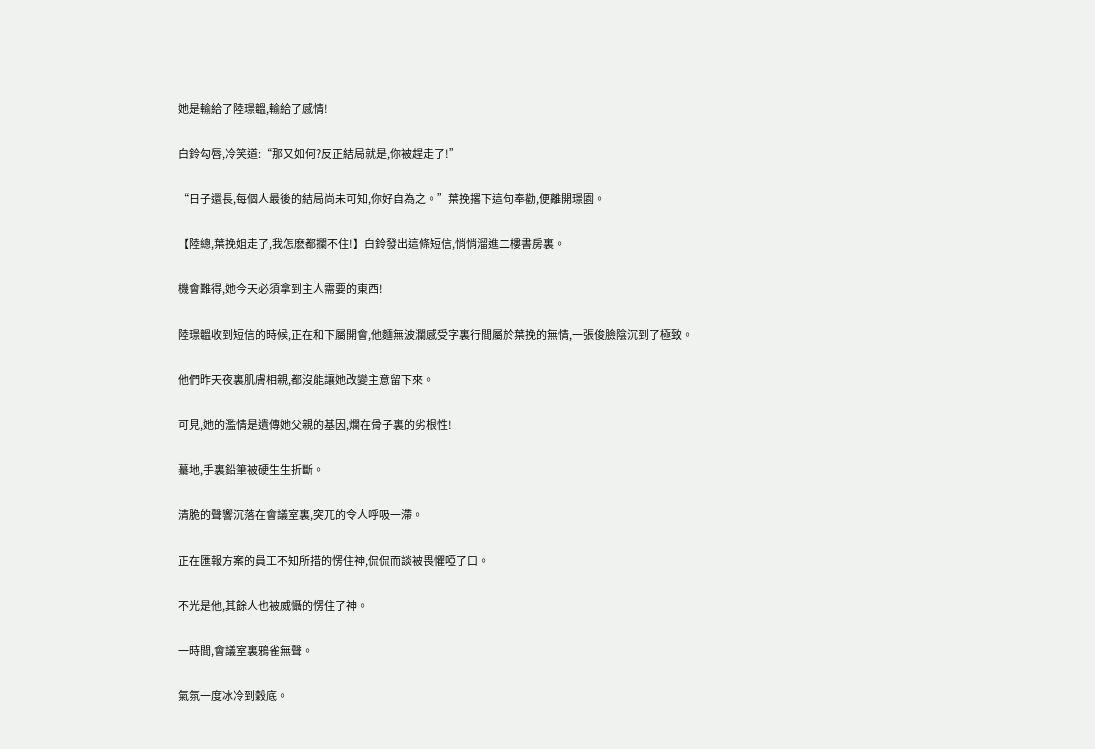她是輸給了陸璟韞,輸給了感情!

白鈴勾唇,冷笑道:“那又如何?反正結局就是,你被趕走了!”

“日子還長,每個人最後的結局尚未可知,你好自為之。”葉挽撂下這句奉勸,便離開璟園。

【陸總,葉挽姐走了,我怎麽都攔不住!】白鈴發出這條短信,悄悄溜進二樓書房裏。

機會難得,她今天必須拿到主人需要的東西!

陸璟韞收到短信的時候,正在和下屬開會,他麵無波瀾感受字裏行間屬於葉挽的無情,一張俊臉陰沉到了極致。

他們昨天夜裏肌膚相親,都沒能讓她改變主意留下來。

可見,她的濫情是遺傳她父親的基因,爛在骨子裏的劣根性!

驀地,手裏鉛筆被硬生生折斷。

清脆的聲響沉落在會議室裏,突兀的令人呼吸一滯。

正在匯報方案的員工不知所措的愣住神,侃侃而談被畏懼啞了口。

不光是他,其餘人也被威懾的愣住了神。

一時間,會議室裏鴉雀無聲。

氣氛一度冰冷到穀底。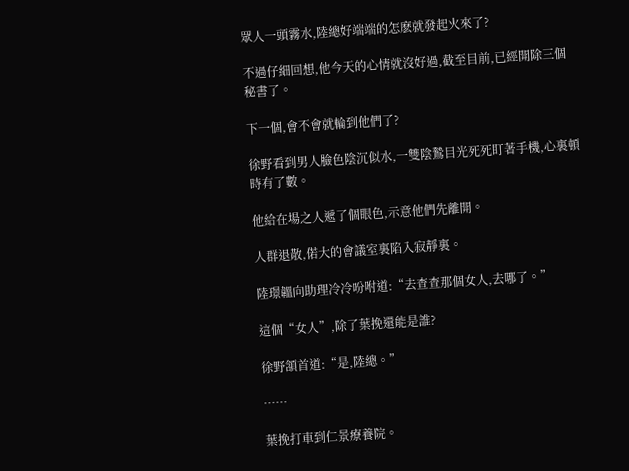眾人一頭霧水,陸總好端端的怎麽就發起火來了?

不過仔細回想,他今天的心情就沒好過,截至目前,已經開除三個秘書了。

下一個,會不會就輪到他們了?

徐野看到男人臉色陰沉似水,一雙陰鷙目光死死盯著手機,心裏頓時有了數。

他給在場之人遞了個眼色,示意他們先離開。

人群退散,偌大的會議室裏陷入寂靜裏。

陸璟韞向助理冷冷吩咐道:“去查查那個女人,去哪了。”

這個“女人”,除了葉挽還能是誰?

徐野頷首道:“是,陸總。”

……

葉挽打車到仁景療養院。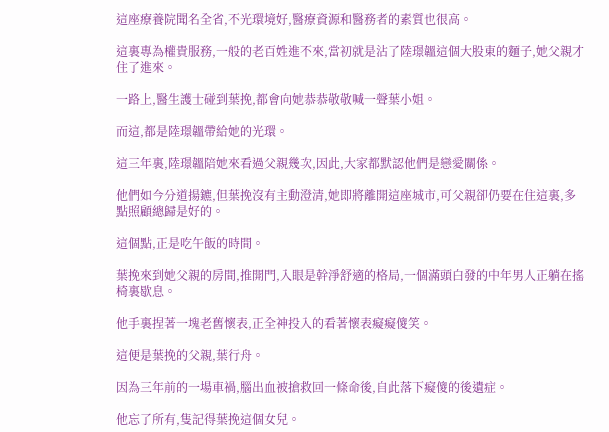這座療養院聞名全省,不光環境好,醫療資源和醫務者的素質也很高。

這裏專為權貴服務,一般的老百姓進不來,當初就是沾了陸璟韞這個大股東的麵子,她父親才住了進來。

一路上,醫生護士碰到葉挽,都會向她恭恭敬敬喊一聲葉小姐。

而這,都是陸璟韞帶給她的光環。

這三年裏,陸璟韞陪她來看過父親幾次,因此,大家都默認他們是戀愛關係。

他們如今分道揚鑣,但葉挽沒有主動澄清,她即將離開這座城市,可父親卻仍要在住這裏,多點照顧總歸是好的。

這個點,正是吃午飯的時間。

葉挽來到她父親的房間,推開門,入眼是幹淨舒適的格局,一個滿頭白發的中年男人正躺在搖椅裏歇息。

他手裏捏著一塊老舊懷表,正全神投入的看著懷表癡癡傻笑。

這便是葉挽的父親,葉行舟。

因為三年前的一場車禍,腦出血被搶救回一條命後,自此落下癡傻的後遺症。

他忘了所有,隻記得葉挽這個女兒。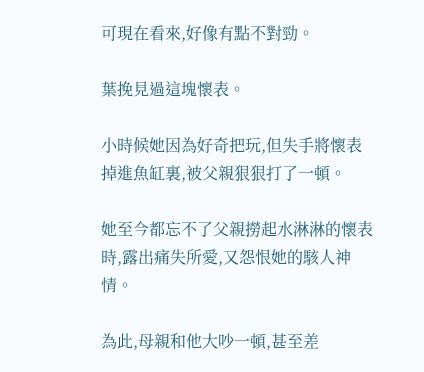可現在看來,好像有點不對勁。

葉挽見過這塊懷表。

小時候她因為好奇把玩,但失手將懷表掉進魚缸裏,被父親狠狠打了一頓。

她至今都忘不了父親撈起水淋淋的懷表時,露出痛失所愛,又怨恨她的駭人神情。

為此,母親和他大吵一頓,甚至差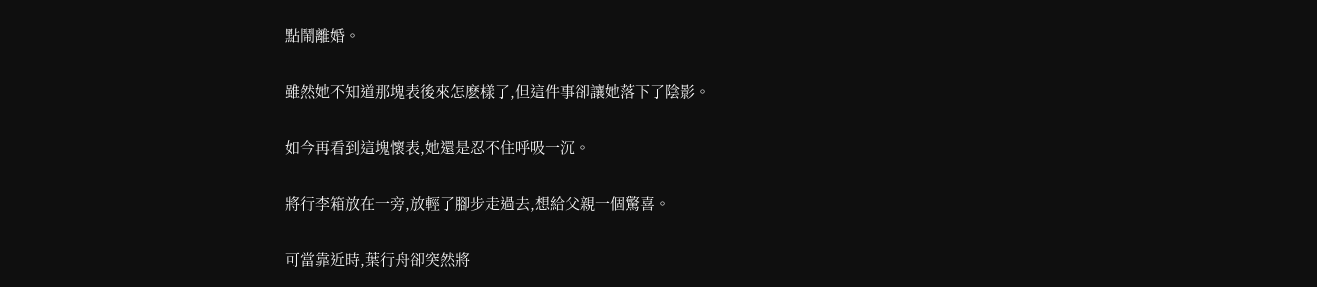點鬧離婚。

雖然她不知道那塊表後來怎麽樣了,但這件事卻讓她落下了陰影。

如今再看到這塊懷表,她還是忍不住呼吸一沉。

將行李箱放在一旁,放輕了腳步走過去,想給父親一個驚喜。

可當靠近時,葉行舟卻突然將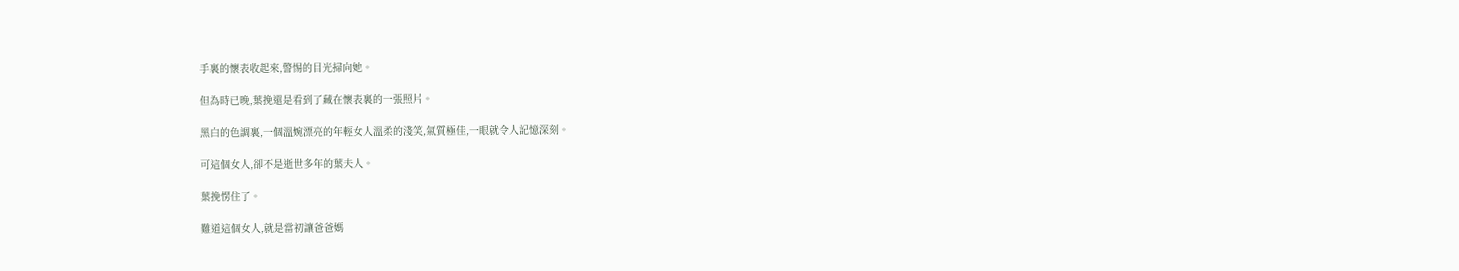手裏的懷表收起來,警惕的目光掃向她。

但為時已晚,葉挽還是看到了藏在懷表裏的一張照片。

黑白的色調裏,一個溫婉漂亮的年輕女人溫柔的淺笑,氣質極佳,一眼就令人記憶深刻。

可這個女人,卻不是逝世多年的葉夫人。

葉挽愣住了。

難道這個女人,就是當初讓爸爸媽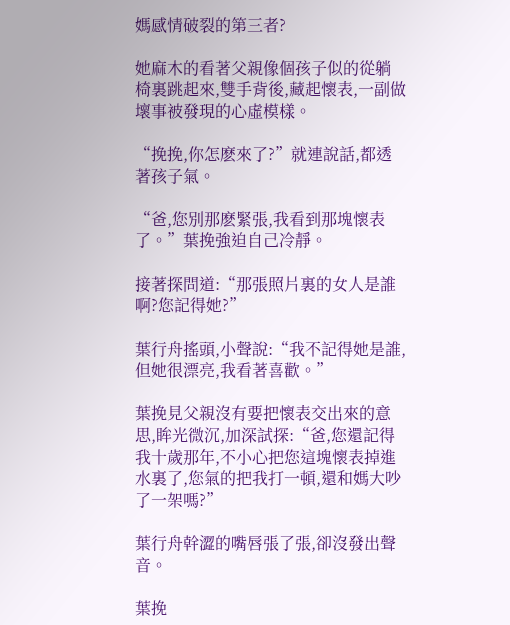媽感情破裂的第三者?

她麻木的看著父親像個孩子似的從躺椅裏跳起來,雙手背後,藏起懷表,一副做壞事被發現的心虛模樣。

“挽挽,你怎麽來了?”就連說話,都透著孩子氣。

“爸,您別那麽緊張,我看到那塊懷表了。”葉挽強迫自己冷靜。

接著探問道:“那張照片裏的女人是誰啊?您記得她?”

葉行舟搖頭,小聲說:“我不記得她是誰,但她很漂亮,我看著喜歡。”

葉挽見父親沒有要把懷表交出來的意思,眸光微沉,加深試探:“爸,您還記得我十歲那年,不小心把您這塊懷表掉進水裏了,您氣的把我打一頓,還和媽大吵了一架嗎?”

葉行舟幹澀的嘴唇張了張,卻沒發出聲音。

葉挽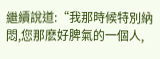繼續說道:“我那時候特別納悶,您那麽好脾氣的一個人,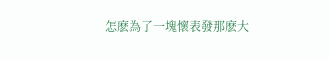怎麽為了一塊懷表發那麽大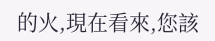的火,現在看來,您該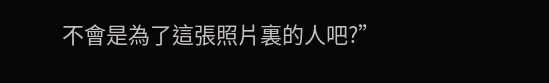不會是為了這張照片裏的人吧?”